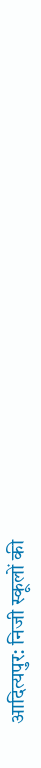आदित्यपुर: निजी स्कूलों की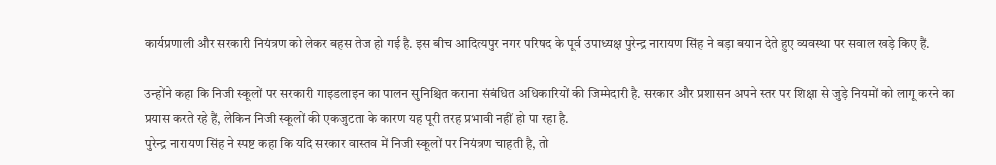कार्यप्रणाली और सरकारी नियंत्रण को लेकर बहस तेज हो गई है. इस बीच आदित्यपुर नगर परिषद के पूर्व उपाध्यक्ष पुरेन्द्र नारायण सिंह ने बड़ा बयान देते हुए व्यवस्था पर सवाल खड़े किए हैं.

उन्होंने कहा कि निजी स्कूलों पर सरकारी गाइडलाइन का पालन सुनिश्चित कराना संबंधित अधिकारियों की जिम्मेदारी है. सरकार और प्रशासन अपने स्तर पर शिक्षा से जुड़े नियमों को लागू करने का प्रयास करते रहे हैं, लेकिन निजी स्कूलों की एकजुटता के कारण यह पूरी तरह प्रभावी नहीं हो पा रहा है.
पुरेन्द्र नारायण सिंह ने स्पष्ट कहा कि यदि सरकार वास्तव में निजी स्कूलों पर नियंत्रण चाहती है, तो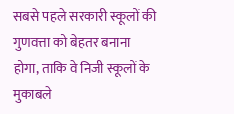सबसे पहले सरकारी स्कूलों की गुणवत्ता को बेहतर बनाना होगा, ताकि वे निजी स्कूलों के मुकाबले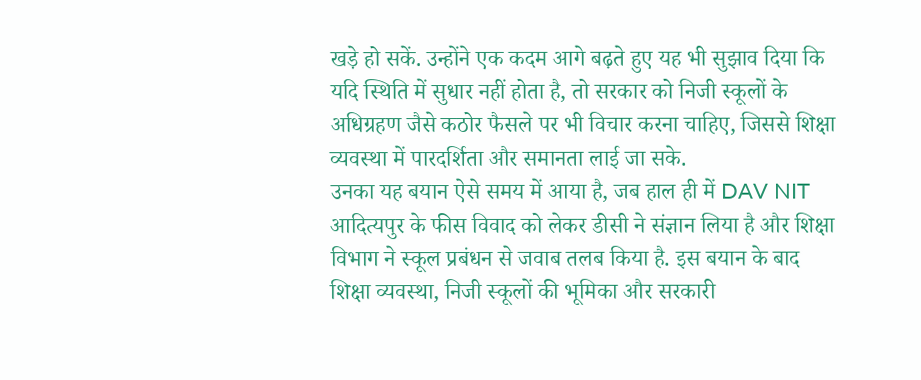खड़े हो सकें. उन्होंने एक कदम आगे बढ़ते हुए यह भी सुझाव दिया कि यदि स्थिति में सुधार नहीं होता है, तो सरकार को निजी स्कूलों के अधिग्रहण जैसे कठोर फैसले पर भी विचार करना चाहिए, जिससे शिक्षा व्यवस्था में पारदर्शिता और समानता लाई जा सके.
उनका यह बयान ऐसे समय में आया है, जब हाल ही में DAV NIT आदित्यपुर के फीस विवाद को लेकर डीसी ने संज्ञान लिया है और शिक्षा विभाग ने स्कूल प्रबंधन से जवाब तलब किया है. इस बयान के बाद शिक्षा व्यवस्था, निजी स्कूलों की भूमिका और सरकारी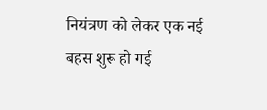नियंत्रण को लेकर एक नई बहस शुरू हो गई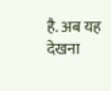है. अब यह देखना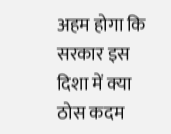अहम होगा कि सरकार इस दिशा में क्या ठोस कदम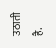उठाती है.